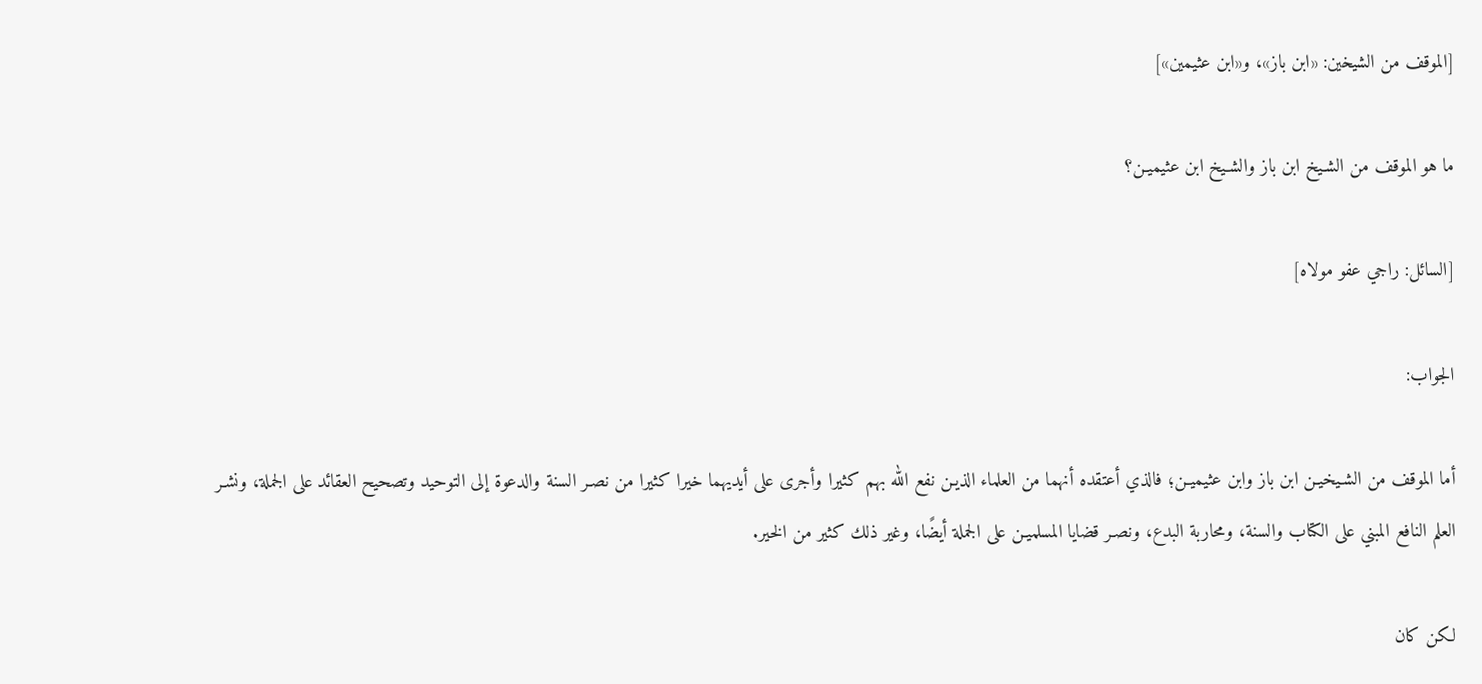[الموقف من الشيخين: «ابن باز»، و«ابن عثيمين»]

ما هو الموقف من الشـيخ ابن باز والشـيخ ابن عثيميـن؟

[السائل: راجي عفو مولاه]

الجواب:

أما الموقف من الشـيخيـن ابن باز وابن عثيميـن؛ فالذي أعتقده أنهما من العلماء الذيـن نفع الله بهم كثيرا وأجرى على أيديهما خيرا كثيرا من نصـر السنة والدعوة إلى التوحيد وتصحيح العقائد على الجملة، ونشـر العلم النافع المبني على الكتاب والسنة، ومحاربة البدع، ونصـر قضايا المسلميـن على الجملة أيضًا، وغير ذلك كثير من الخير.

لكن كان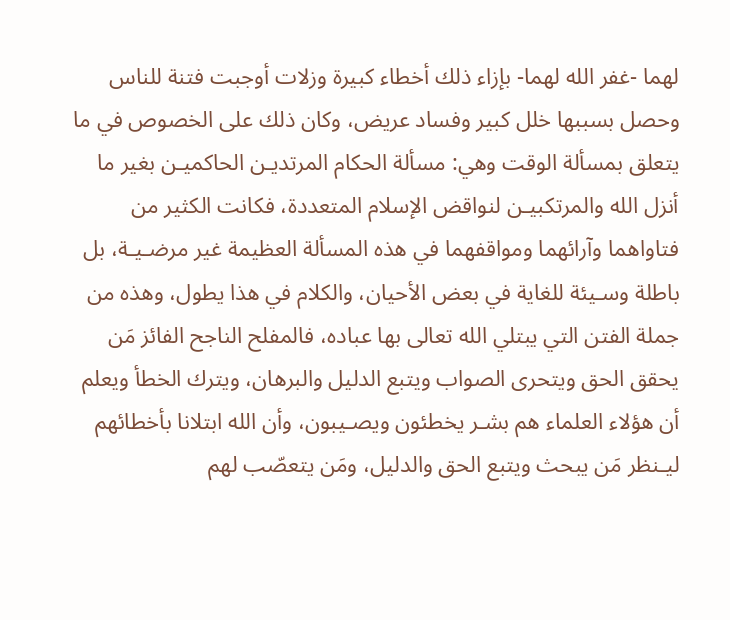لهما -غفر الله لهما- بإزاء ذلك أخطاء كبيرة وزلات أوجبت فتنة للناس وحصل بسببها خلل كبير وفساد عريض، وكان ذلك على الخصوص في ما يتعلق بمسألة الوقت وهي: مسألة الحكام المرتديـن الحاكميـن بغير ما أنزل الله والمرتكبيـن لنواقض الإسلام المتعددة، فكانت الكثير من فتاواهما وآرائهما ومواقفهما في هذه المسألة العظيمة غير مرضـيـة، بل باطلة وسـيئة للغاية في بعض الأحيان، والكلام في هذا يطول، وهذه من جملة الفتن التي يبتلي الله تعالى بها عباده، فالمفلح الناجح الفائز مَن يحقق الحق ويتحرى الصواب ويتبع الدليل والبرهان، ويترك الخطأ ويعلم أن هؤلاء العلماء هم بشـر يخطئون ويصـيبون، وأن الله ابتلانا بأخطائهم ليـنظر مَن يبحث ويتبع الحق والدليل، ومَن يتعصّب لهم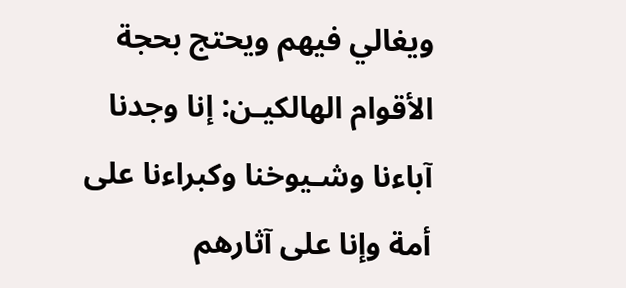ويغالي فيهم ويحتج بحجة الأقوام الهالكيـن: إنا وجدنا آباءنا وشـيوخنا وكبراءنا على أمة وإنا على آثارهم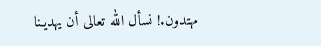مهتدون.! نسأل الله تعالى أن يهديـنا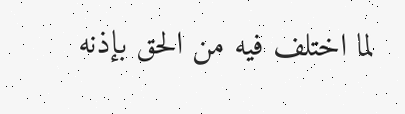لما اختلف فيه من الحق بإذنه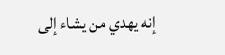إنه يهدي من يشاء إلى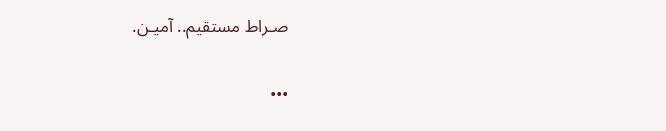صـراط مستقيم.. آميـن.

•••